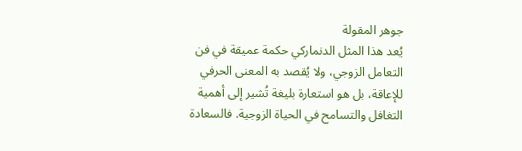جوهر المقولة
يُعد هذا المثل الدنماركي حكمة عميقة في فن التعامل الزوجي، ولا يُقصد به المعنى الحرفي للإعاقة، بل هو استعارة بليغة تُشير إلى أهمية التغافل والتسامح في الحياة الزوجية. فالسعادة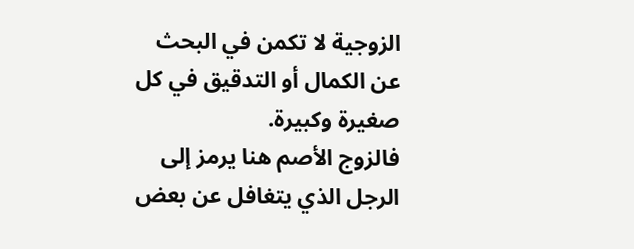الزوجية لا تكمن في البحث عن الكمال أو التدقيق في كل صغيرة وكبيرة.
فالزوج الأصم هنا يرمز إلى الرجل الذي يتغافل عن بعض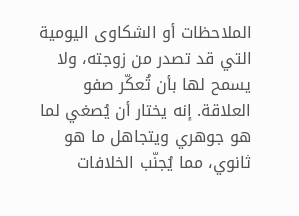الملاحظات أو الشكاوى اليومية التي قد تصدر من زوجته، ولا يسمح لها بأن تُعكّر صفو العلاقة. إنه يختار أن يُصغي لما هو جوهري ويتجاهل ما هو ثانوي، مما يُجنّب الخلافات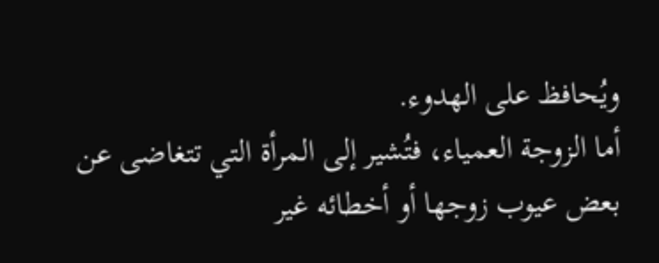ويُحافظ على الهدوء.
أما الزوجة العمياء، فتُشير إلى المرأة التي تتغاضى عن بعض عيوب زوجها أو أخطائه غير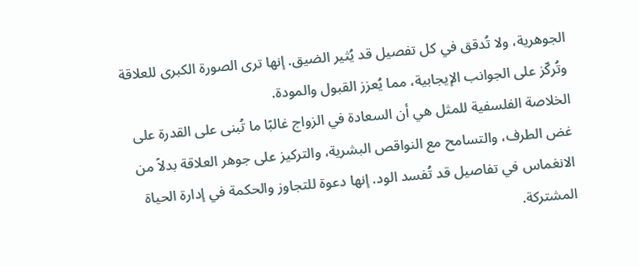الجوهرية، ولا تُدقق في كل تفصيل قد يُثير الضيق. إنها ترى الصورة الكبرى للعلاقة وتُركّز على الجوانب الإيجابية، مما يُعزز القبول والمودة.
الخلاصة الفلسفية للمثل هي أن السعادة في الزواج غالبًا ما تُبنى على القدرة على غض الطرف، والتسامح مع النواقص البشرية، والتركيز على جوهر العلاقة بدلاً من الانغماس في تفاصيل قد تُفسد الود. إنها دعوة للتجاوز والحكمة في إدارة الحياة المشتركة.